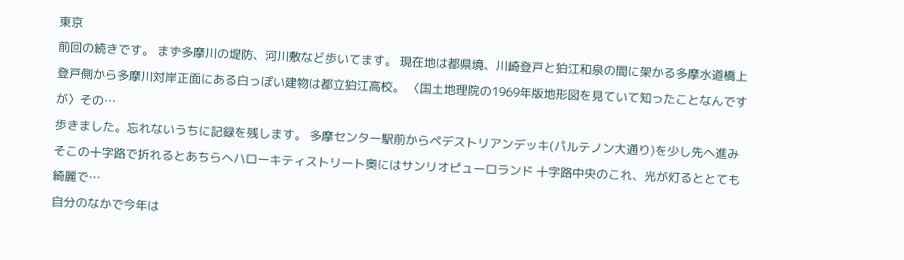東京
前回の続きです。 まず多摩川の堤防、河川敷など歩いてます。 現在地は都県境、川崎登戸と狛江和泉の間に架かる多摩水道橋上登戸側から多摩川対岸正面にある白っぽい建物は都立狛江高校。 〈国土地理院の1969年版地形図を見ていて知ったことなんですが〉その…
歩きました。忘れないうちに記録を残します。 多摩センター駅前からペデストリアンデッキ(パルテノン大通り)を少し先へ進みそこの十字路で折れるとあちらへハローキティストリート奥にはサンリオピューロランド 十字路中央のこれ、光が灯るととても綺麗で…
自分のなかで今年は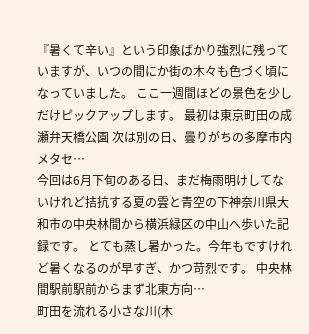『暑くて辛い』という印象ばかり強烈に残っていますが、いつの間にか街の木々も色づく頃になっていました。 ここ一週間ほどの景色を少しだけピックアップします。 最初は東京町田の成瀬弁天橋公園 次は別の日、曇りがちの多摩市内 メタセ…
今回は6月下旬のある日、まだ梅雨明けしてないけれど拮抗する夏の雲と青空の下神奈川県大和市の中央林間から横浜緑区の中山へ歩いた記録です。 とても蒸し暑かった。今年もですけれど暑くなるのが早すぎ、かつ苛烈です。 中央林間駅前駅前からまず北東方向…
町田を流れる小さな川(木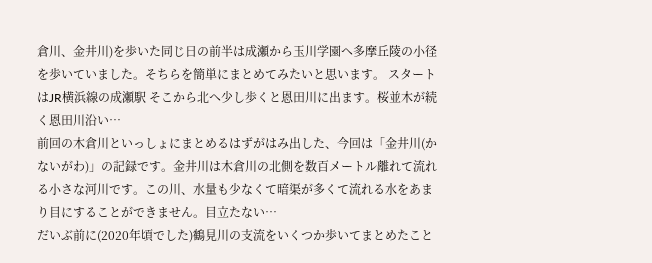倉川、金井川)を歩いた同じ日の前半は成瀬から玉川学園へ多摩丘陵の小径を歩いていました。そちらを簡単にまとめてみたいと思います。 スタートはJR横浜線の成瀬駅 そこから北へ少し歩くと恩田川に出ます。桜並木が続く恩田川沿い…
前回の木倉川といっしょにまとめるはずがはみ出した、今回は「金井川(かないがわ)」の記録です。金井川は木倉川の北側を数百メートル離れて流れる小さな河川です。この川、水量も少なくて暗渠が多くて流れる水をあまり目にすることができません。目立たない…
だいぶ前に(2020年頃でした)鶴見川の支流をいくつか歩いてまとめたこと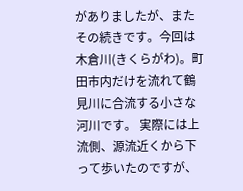がありましたが、またその続きです。今回は木倉川(きくらがわ)。町田市内だけを流れて鶴見川に合流する小さな河川です。 実際には上流側、源流近くから下って歩いたのですが、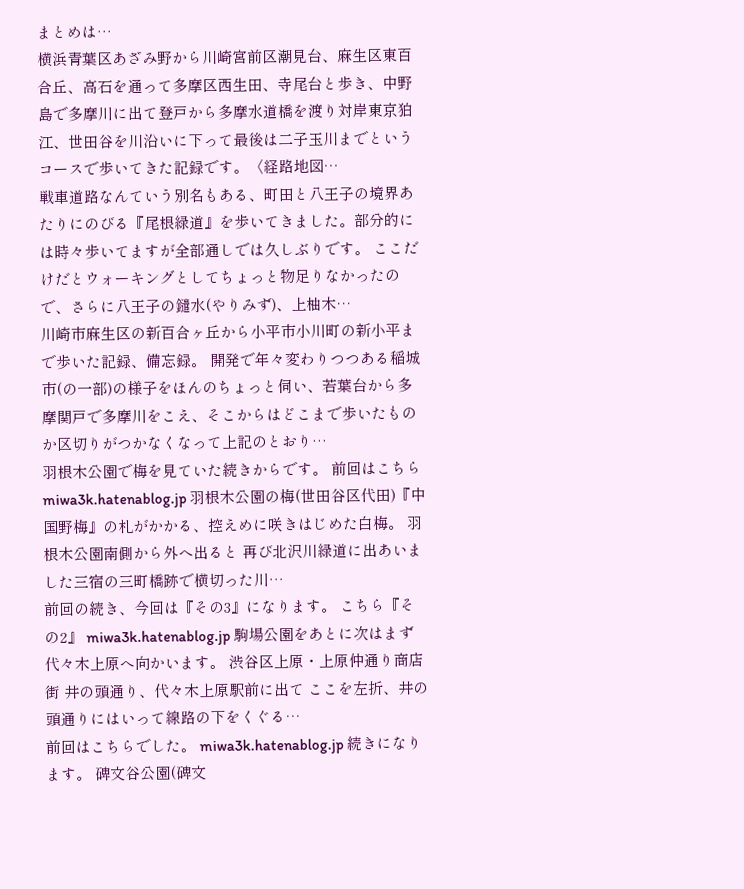まとめは…
横浜青葉区あざみ野から川崎宮前区潮見台、麻生区東百合丘、高石を通って多摩区西生田、寺尾台と歩き、中野島で多摩川に出て登戸から多摩水道橋を渡り対岸東京狛江、世田谷を川沿いに下って最後は二子玉川までというコースで歩いてきた記録です。〈経路地図…
戦車道路なんていう別名もある、町田と八王子の境界あたりにのびる『尾根緑道』を歩いてきました。部分的には時々歩いてますが全部通しでは久しぶりです。 ここだけだとウォーキングとしてちょっと物足りなかったので、さらに八王子の鑓水(やりみず)、上柚木…
川崎市麻生区の新百合ヶ丘から小平市小川町の新小平まで歩いた記録、備忘録。 開発で年々変わりつつある稲城市(の一部)の様子をほんのちょっと伺い、若葉台から多摩関戸で多摩川をこえ、そこからはどこまで歩いたものか区切りがつかなくなって上記のとおり…
羽根木公園で梅を見ていた続きからです。 前回はこちら miwa3k.hatenablog.jp 羽根木公園の梅(世田谷区代田)『中国野梅』の札がかかる、控えめに咲きはじめた白梅。 羽根木公園南側から外へ出ると 再び北沢川緑道に出あいました三宿の三町橋跡で横切った川…
前回の続き、今回は『その3』になります。 こちら『その2』 miwa3k.hatenablog.jp 駒場公園をあとに次はまず代々木上原へ向かいます。 渋谷区上原・上原仲通り商店街 井の頭通り、代々木上原駅前に出て ここを左折、井の頭通りにはいって線路の下をくぐる…
前回はこちらでした。 miwa3k.hatenablog.jp 続きになります。 碑文谷公園(碑文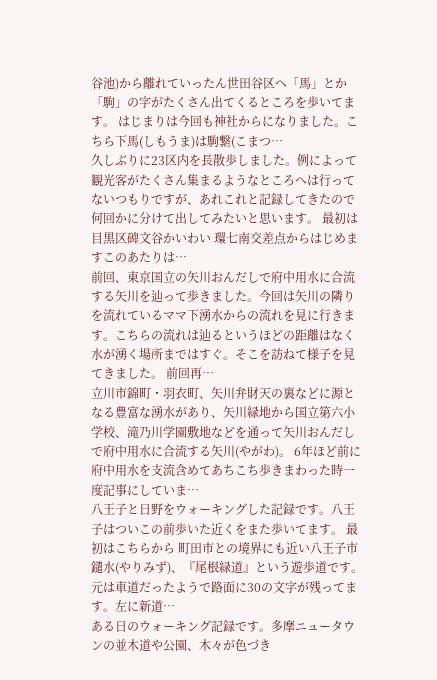谷池)から離れていったん世田谷区へ「馬」とか「駒」の字がたくさん出てくるところを歩いてます。 はじまりは今回も神社からになりました。こちら下馬(しもうま)は駒繋(こまつ…
久しぶりに23区内を長散歩しました。例によって観光客がたくさん集まるようなところへは行ってないつもりですが、あれこれと記録してきたので何回かに分けて出してみたいと思います。 最初は目黒区碑文谷かいわい 環七南交差点からはじめますこのあたりは…
前回、東京国立の矢川おんだしで府中用水に合流する矢川を辿って歩きました。今回は矢川の隣りを流れているママ下湧水からの流れを見に行きます。こちらの流れは辿るというほどの距離はなく水が湧く場所まではすぐ。そこを訪ねて様子を見てきました。 前回再…
立川市錦町・羽衣町、矢川弁財天の裏などに源となる豊富な湧水があり、矢川緑地から国立第六小学校、滝乃川学園敷地などを通って矢川おんだしで府中用水に合流する矢川(やがわ)。 6年ほど前に府中用水を支流含めてあちこち歩きまわった時一度記事にしていま…
八王子と日野をウォーキングした記録です。八王子はついこの前歩いた近くをまた歩いてます。 最初はこちらから 町田市との境界にも近い八王子市鑓水(やりみず)、『尾根緑道』という遊歩道です。元は車道だったようで路面に30の文字が残ってます。左に新道…
ある日のウォーキング記録です。多摩ニュータウンの並木道や公園、木々が色づき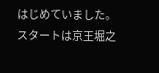はじめていました。 スタートは京王堀之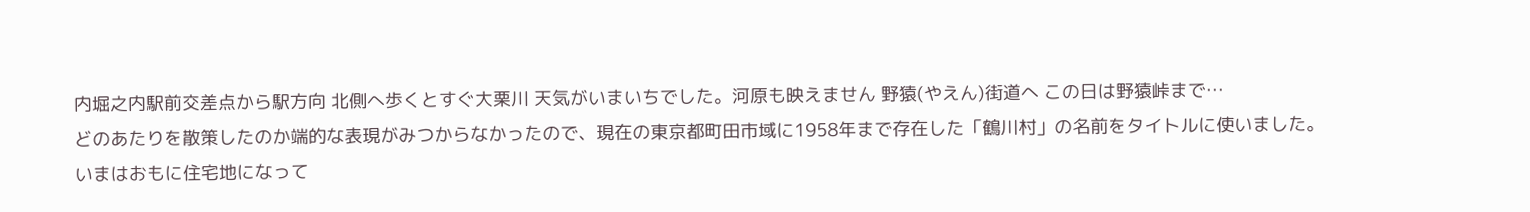内堀之内駅前交差点から駅方向 北側へ歩くとすぐ大栗川 天気がいまいちでした。河原も映えません 野猿(やえん)街道へ この日は野猿峠まで…
どのあたりを散策したのか端的な表現がみつからなかったので、現在の東京都町田市域に1958年まで存在した「鶴川村」の名前をタイトルに使いました。いまはおもに住宅地になって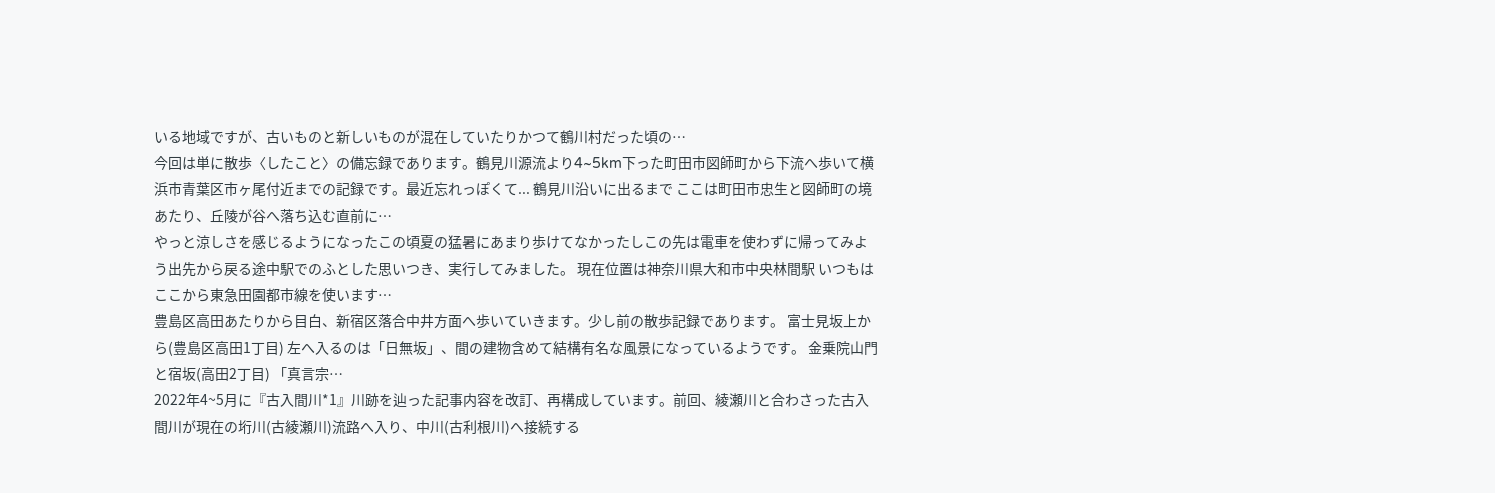いる地域ですが、古いものと新しいものが混在していたりかつて鶴川村だった頃の…
今回は単に散歩〈したこと〉の備忘録であります。鶴見川源流より4~5km下った町田市図師町から下流へ歩いて横浜市青葉区市ヶ尾付近までの記録です。最近忘れっぽくて... 鶴見川沿いに出るまで ここは町田市忠生と図師町の境あたり、丘陵が谷へ落ち込む直前に…
やっと涼しさを感じるようになったこの頃夏の猛暑にあまり歩けてなかったしこの先は電車を使わずに帰ってみよう出先から戻る途中駅でのふとした思いつき、実行してみました。 現在位置は神奈川県大和市中央林間駅 いつもはここから東急田園都市線を使います…
豊島区高田あたりから目白、新宿区落合中井方面へ歩いていきます。少し前の散歩記録であります。 富士見坂上から(豊島区高田1丁目) 左へ入るのは「日無坂」、間の建物含めて結構有名な風景になっているようです。 金乗院山門と宿坂(高田2丁目) 「真言宗…
2022年4~5月に『古入間川*1』川跡を辿った記事内容を改訂、再構成しています。前回、綾瀬川と合わさった古入間川が現在の垳川(古綾瀬川)流路へ入り、中川(古利根川)へ接続する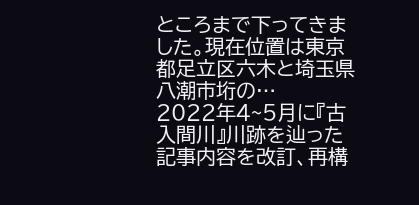ところまで下ってきました。現在位置は東京都足立区六木と埼玉県八潮市垳の…
2022年4~5月に『古入間川』川跡を辿った記事内容を改訂、再構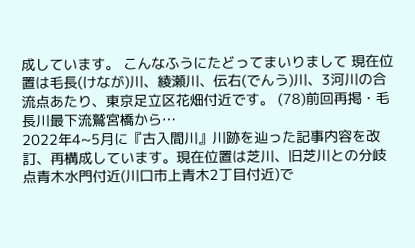成しています。 こんなふうにたどってまいりまして 現在位置は毛長(けなが)川、綾瀬川、伝右(でんう)川、3河川の合流点あたり、東京足立区花畑付近です。 (78)前回再掲・毛長川最下流鷲宮橋から…
2022年4~5月に『古入間川』川跡を辿った記事内容を改訂、再構成しています。現在位置は芝川、旧芝川との分岐点青木水門付近(川口市上青木2丁目付近)で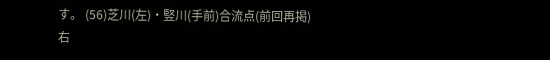す。 (56)芝川(左)・竪川(手前)合流点(前回再掲)右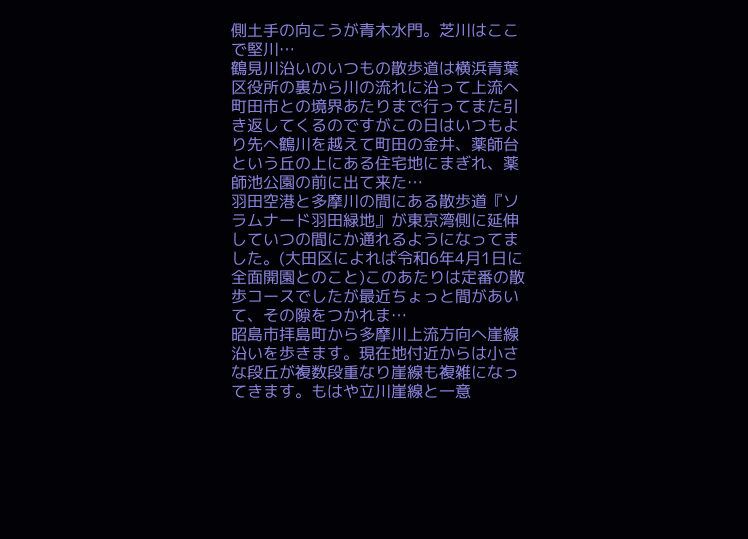側土手の向こうが青木水門。芝川はここで堅川…
鶴見川沿いのいつもの散歩道は横浜青葉区役所の裏から川の流れに沿って上流へ町田市との境界あたりまで行ってまた引き返してくるのですがこの日はいつもより先へ鶴川を越えて町田の金井、薬師台という丘の上にある住宅地にまぎれ、薬師池公園の前に出て来た…
羽田空港と多摩川の間にある散歩道『ソラムナード羽田緑地』が東京湾側に延伸していつの間にか通れるようになってました。(大田区によれば令和6年4月1日に全面開園とのこと)このあたりは定番の散歩コースでしたが最近ちょっと間があいて、その隙をつかれま…
昭島市拝島町から多摩川上流方向へ崖線沿いを歩きます。現在地付近からは小さな段丘が複数段重なり崖線も複雑になってきます。もはや立川崖線と一意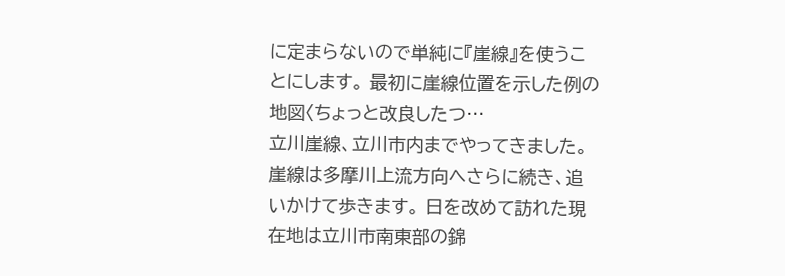に定まらないので単純に『崖線』を使うことにします。 最初に崖線位置を示した例の地図〈ちょっと改良したつ…
立川崖線、立川市内までやってきました。崖線は多摩川上流方向へさらに続き、追いかけて歩きます。 日を改めて訪れた現在地は立川市南東部の錦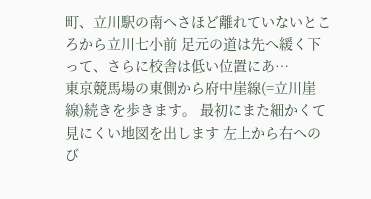町、立川駅の南へさほど離れていないところから立川七小前 足元の道は先へ緩く下って、さらに校舎は低い位置にあ…
東京競馬場の東側から府中崖線(=立川崖線)続きを歩きます。 最初にまた細かくて見にくい地図を出します 左上から右へのび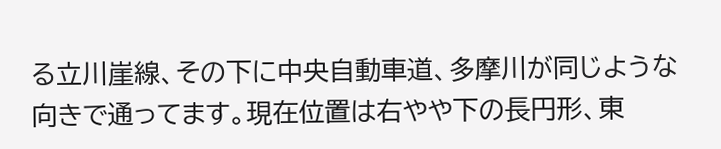る立川崖線、その下に中央自動車道、多摩川が同じような向きで通ってます。現在位置は右やや下の長円形、東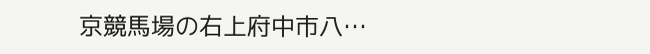京競馬場の右上府中市八…